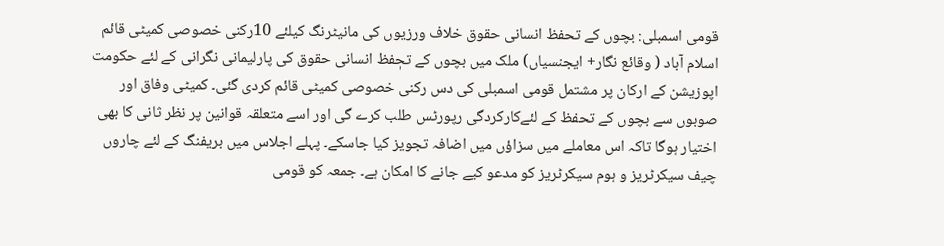قومی اسمبلی: بچوں کے تحفظ انسانی حقوق خلاف ورزیوں کی مانیٹرنگ کیلئے 10رکنی خصوصی کمیٹی قائم
اسلام آباد ( وقائع نگار+ ایجنسیاں) ملک میں بچوں کے تحٖفظ انسانی حقوق کی پارلیمانی نگرانی کے لئے حکومت اپوزیشن کے ارکان پر مشتمل قومی اسمبلی کی دس رکنی خصوصی کمیٹی قائم کردی گئی۔ کمیٹی وفاق اور صوبوں سے بچوں کے تحفظ کے لئےکارکردگی رپورٹس طلب کرے گی اور اسے متعلقہ قوانین پر نظر ثانی کا بھی اختیار ہوگا تاکہ اس معاملے میں سزاؤں میں اضافہ تجویز کیا جاسکے۔ پہلے اجلاس میں بریفنگ کے لئے چاروں چیف سیکرٹریز و ہوم سیکرٹریز کو مدعو کیے جانے کا امکان ہے۔ جمعہ کو قومی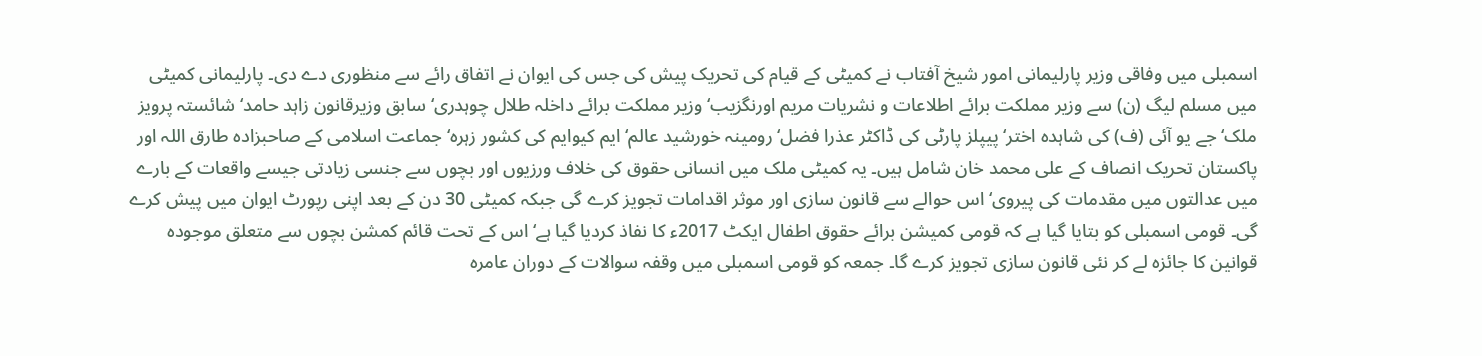اسمبلی میں وفاقی وزیر پارلیمانی امور شیخ آفتاب نے کمیٹی کے قیام کی تحریک پیش کی جس کی ایوان نے اتفاق رائے سے منظوری دے دی۔ پارلیمانی کمیٹی میں مسلم لیگ (ن) سے وزیر مملکت برائے اطلاعات و نشریات مریم اورنگزیب‘ وزیر مملکت برائے داخلہ طلال چوہدری‘ سابق وزیرقانون زاہد حامد‘ شائستہ پرویز ملک‘ جے یو آئی (ف) کی شاہدہ اختر‘ پیپلز پارٹی کی ڈاکٹر عذرا فضل‘ رومینہ خورشید عالم‘ ایم کیوایم کی کشور زہرہ‘ جماعت اسلامی کے صاحبزادہ طارق اللہ اور پاکستان تحریک انصاف کے علی محمد خان شامل ہیں۔ یہ کمیٹی ملک میں انسانی حقوق کی خلاف ورزیوں اور بچوں سے جنسی زیادتی جیسے واقعات کے بارے میں عدالتوں میں مقدمات کی پیروی‘ اس حوالے سے قانون سازی اور موثر اقدامات تجویز کرے گی جبکہ کمیٹی 30 دن کے بعد اپنی رپورٹ ایوان میں پیش کرے گی۔ قومی اسمبلی کو بتایا گیا ہے کہ قومی کمیشن برائے حقوق اطفال ایکٹ 2017ء کا نفاذ کردیا گیا ہے‘ اس کے تحت قائم کمشن بچوں سے متعلق موجودہ قوانین کا جائزہ لے کر نئی قانون سازی تجویز کرے گا۔ جمعہ کو قومی اسمبلی میں وقفہ سوالات کے دوران عامرہ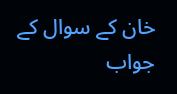خان کے سوال کے جواب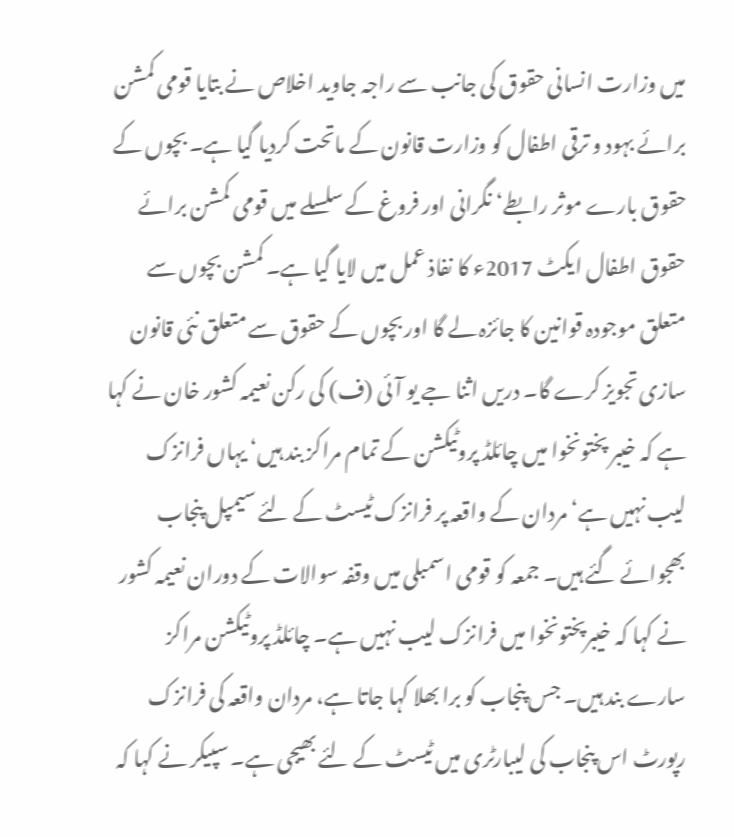میں وزارت انسانی حقوق کی جانب سے راجہ جاوید اخلاص نے بتایا قومی کمشن برائے بہود و ترقی اطفال کو وزارت قانون کے ماتحت کردیا گیا ہے۔ بچوں کے حقوق بارے موثر رابطے‘ نگرانی اور فروغ کے سلسلے میں قومی کمشن برائے حقوق اطفال ایکٹ 2017ء کا نفاذ عمل میں لایا گیا ہے۔ کمشن بچوں سے متعلق موجودہ قوانین کا جائزہ لے گا اور بچوں کے حقوق سے متعلق نئی قانون سازی تجویز کرے گا۔ دریں اثنا جے یو آئی (ف) کی رکن نعیمہ کشور خان نے کہا ہے کہ خیبر پختونخوا میں چائلڈ پروٹیکشن کے تمام مراکز بند ہیں‘ یہاں فرانزک لیب نہیں ہے‘ مردان کے واقعہ پر فرانزک ٹیسٹ کے لئے سیمپل پنجاب بھجوائے گئے ہیں۔ جمعہ کو قومی اسمبلی میں وقفہ سوالات کے دوران نعیمہ کشور نے کہا کہ خیبرپختونخوا میں فرانزک لیب نہیں ہے۔ چائلڈ پروٹیکشن مراکز سارے بند ہیں۔ جس پنجاب کو برا بھلا کہا جاتا ہے، مردان واقعہ کی فرانزک رپورٹ اس پنجاب کی لیبارٹری میں ٹیسٹ کے لئے بھیجی ہے۔ سپیکر نے کہا کہ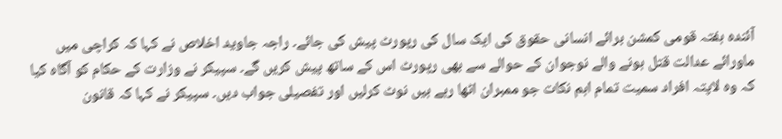آئندہ ہفتہ قومی کمشن برائے انسانی حقوق کی ایک سال کی رپورٹ پیش کی جائے۔ راجہ جاوید اخلاص نے کہا کہ کراچی میں ماورائے عدالت قتل ہونے والے نوجوان کے حوالے سے بھی رپورٹ اس کے ساتھ پیش کریں گے۔ سپیکر نے وزارت کے حکام کو آگاہ کیا کہ وہ لاپتہ افراد سمیت تمام اہم نکات جو ممبران اٹھا رہے ہیں نوٹ کرلیں اور تفصیلی جواب دیں۔ سپیکر نے کہا کہ قانون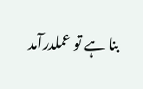بنا ہے تو عملدرآمد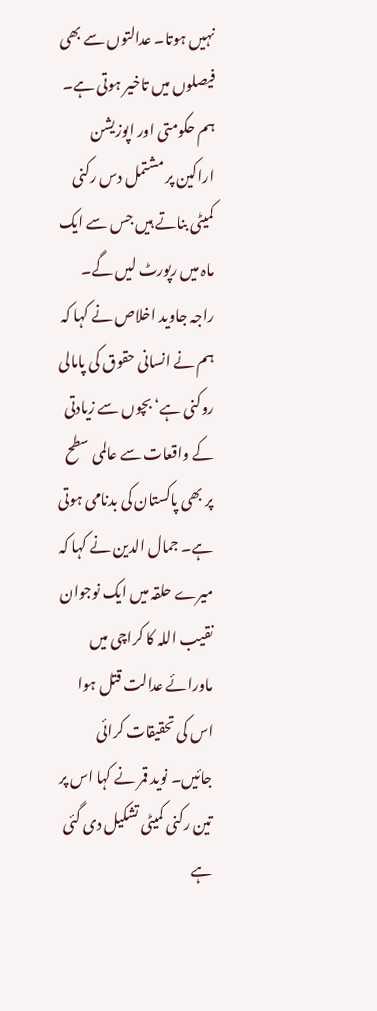نہیں ہوتا۔ عدالتوں سے بھی فیصلوں میں تاخیر ہوتی ہے۔ ہم حکومتی اور اپوزیشن اراکین پر مشتمل دس رکنی کمیٹی بناتے ہیں جس سے ایک ماہ میں رپورٹ لیں گے۔ راجہ جاوید اخلاص نے کہا کہ ہم نے انسانی حقوق کی پامالی روکنی ہے‘ بچوں سے زیادتی کے واقعات سے عالمی سطح پر بھی پاکستان کی بدنامی ہوتی ہے۔ جمال الدین نے کہا کہ میرے حلقہ میں ایک نوجوان نقیب اللہ کا کراچی میں ماورائے عدالت قتل ہوا اس کی تحقیقات کرائی جائیں۔ نوید قمر نے کہا اس پر تین رکنی کمیٹی تشکیل دی گئی ہے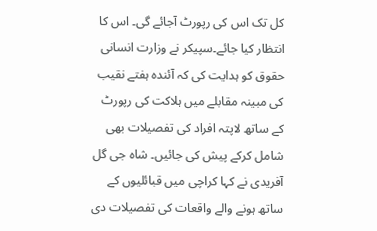کل تک اس کی رپورٹ آجائے گی۔ اس کا انتظار کیا جائے۔سپیکر نے وزارت انسانی حقوق کو ہدایت کی کہ آئندہ ہفتے نقیب کی مبینہ مقابلے میں ہلاکت کی رپورٹ کے ساتھ لاپتہ افراد کی تفصیلات بھی شامل کرکے پیش کی جائیں۔ شاہ جی گل آفریدی نے کہا کراچی میں قبائلیوں کے ساتھ ہونے والے واقعات کی تفصیلات دی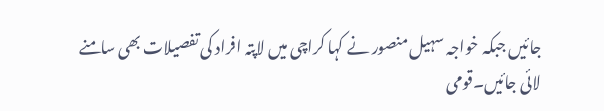جائیں جبکہ خواجہ سہیل منصور نے کہا کراچی میں لاپتہ افراد کی تفصیلات بھی سامنے لائی جائیں۔قومی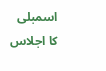اسمبلی کا اجلاس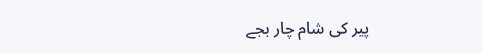پیر کی شام چار بجے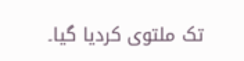تک ملتوی کردیا گیا۔